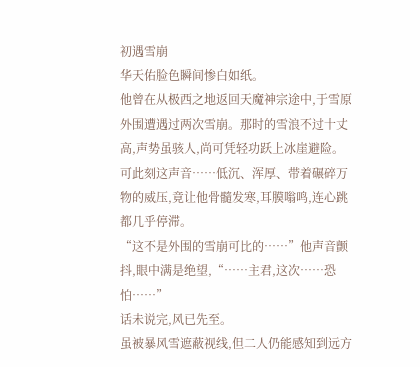初遇雪崩
华天佑脸色瞬间惨白如纸。
他曾在从极西之地返回天魔神宗途中,于雪原外围遭遇过两次雪崩。那时的雪浪不过十丈高,声势虽骇人,尚可凭轻功跃上冰崖避险。可此刻这声音……低沉、浑厚、带着碾碎万物的威压,竟让他骨髓发寒,耳膜嗡鸣,连心跳都几乎停滞。
“这不是外围的雪崩可比的……”他声音颤抖,眼中满是绝望,“……主君,这次……恐怕……”
话未说完,风已先至。
虽被暴风雪遮蔽视线,但二人仍能感知到远方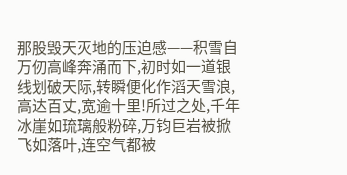那股毁天灭地的压迫感——积雪自万仞高峰奔涌而下,初时如一道银线划破天际,转瞬便化作滔天雪浪,高达百丈,宽逾十里!所过之处,千年冰崖如琉璃般粉碎,万钧巨岩被掀飞如落叶,连空气都被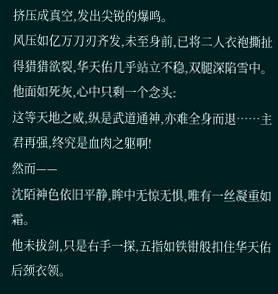挤压成真空,发出尖锐的爆鸣。
风压如亿万刀刃齐发,未至身前,已将二人衣袍撕扯得猎猎欲裂,华天佑几乎站立不稳,双腿深陷雪中。
他面如死灰,心中只剩一个念头:
这等天地之威,纵是武道通神,亦难全身而退……主君再强,终究是血肉之躯啊!
然而——
沈陌神色依旧平静,眸中无惊无惧,唯有一丝凝重如霜。
他未拔剑,只是右手一探,五指如铁钳般扣住华天佑后颈衣领。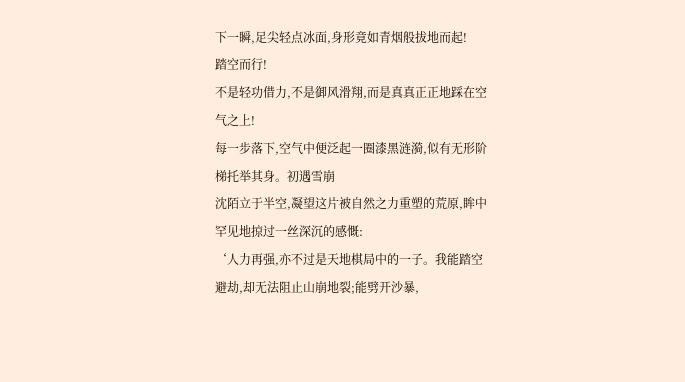下一瞬,足尖轻点冰面,身形竟如青烟般拔地而起!
踏空而行!
不是轻功借力,不是御风滑翔,而是真真正正地踩在空气之上!
每一步落下,空气中便泛起一圈漆黑涟漪,似有无形阶梯托举其身。初遇雪崩
沈陌立于半空,凝望这片被自然之力重塑的荒原,眸中罕见地掠过一丝深沉的感慨:
‘人力再强,亦不过是天地棋局中的一子。我能踏空避劫,却无法阻止山崩地裂;能劈开沙暴,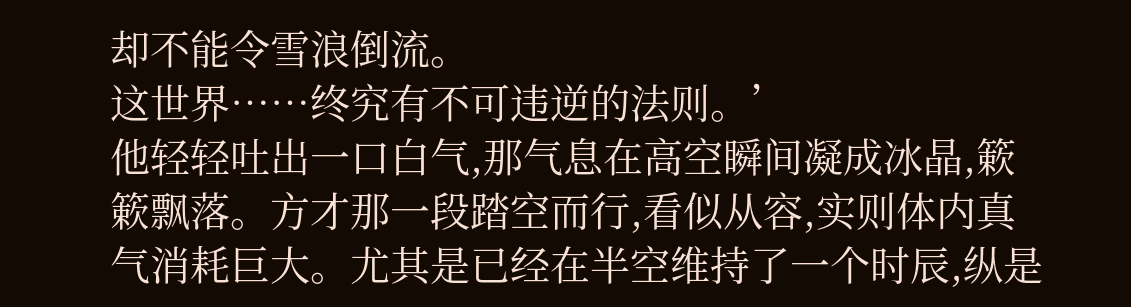却不能令雪浪倒流。
这世界……终究有不可违逆的法则。’
他轻轻吐出一口白气,那气息在高空瞬间凝成冰晶,簌簌飘落。方才那一段踏空而行,看似从容,实则体内真气消耗巨大。尤其是已经在半空维持了一个时辰,纵是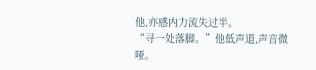他,亦感内力流失过半。
“寻一处落脚。”他低声道,声音微哑。